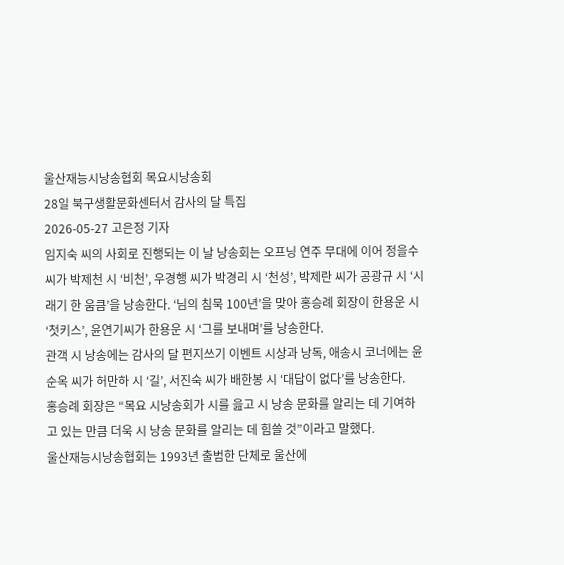울산재능시낭송협회 목요시낭송회
28일 북구생활문화센터서 감사의 달 특집
2026-05-27 고은정 기자
임지숙 씨의 사회로 진행되는 이 날 낭송회는 오프닝 연주 무대에 이어 정을수 씨가 박제천 시 ‘비천’, 우경행 씨가 박경리 시 ‘천성’, 박제란 씨가 공광규 시 ‘시래기 한 움큼’을 낭송한다. ‘님의 침묵 100년’을 맞아 홍승례 회장이 한용운 시 ‘첫키스’, 윤연기씨가 한용운 시 ‘그를 보내며’를 낭송한다.
관객 시 낭송에는 감사의 달 편지쓰기 이벤트 시상과 낭독, 애송시 코너에는 윤순옥 씨가 허만하 시 ‘길’, 서진숙 씨가 배한봉 시 ‘대답이 없다’를 낭송한다.
홍승례 회장은 “목요 시낭송회가 시를 읊고 시 낭송 문화를 알리는 데 기여하고 있는 만큼 더욱 시 낭송 문화를 알리는 데 힘쓸 것”이라고 말했다.
울산재능시낭송협회는 1993년 출범한 단체로 울산에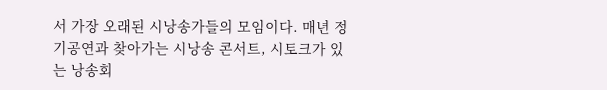서 가장 오래된 시낭송가들의 모임이다. 매년 정기공연과 찾아가는 시낭송 콘서트, 시토크가 있는 낭송회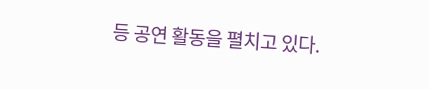등 공연 활동을 펼치고 있다.